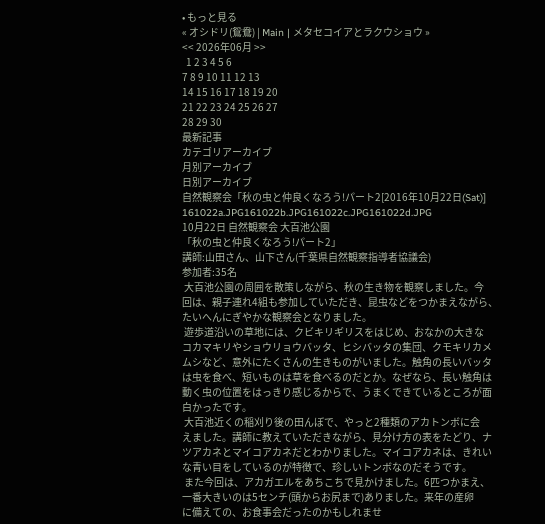• もっと見る
« オシドリ(鴛鴦) | Main | メタセコイアとラクウショウ »
<< 2026年06月 >>
  1 2 3 4 5 6
7 8 9 10 11 12 13
14 15 16 17 18 19 20
21 22 23 24 25 26 27
28 29 30
最新記事
カテゴリアーカイブ
月別アーカイブ
日別アーカイブ
自然観察会「秋の虫と仲良くなろう!パート2[2016年10月22日(Sat)]
161022a.JPG161022b.JPG161022c.JPG161022d.JPG
10月22日 自然観察会 大百池公園
「秋の虫と仲良くなろう!パート2」
講師:山田さん、山下さん(千葉県自然観察指導者協議会)
参加者:35名
 大百池公園の周囲を散策しながら、秋の生き物を観察しました。今
回は、親子連れ4組も参加していただき、昆虫などをつかまえながら、
たいへんにぎやかな観察会となりました。
 遊歩道沿いの草地には、クビキリギリスをはじめ、おなかの大きな
コカマキリやショウリョウバッタ、ヒシバッタの集団、クモキリカメ
ムシなど、意外にたくさんの生きものがいました。触角の長いバッタ
は虫を食べ、短いものは草を食べるのだとか。なぜなら、長い触角は
動く虫の位置をはっきり感じるからで、うまくできているところが面
白かったです。
 大百池近くの稲刈り後の田んぼで、やっと2種類のアカトンボに会
えました。講師に教えていただきながら、見分け方の表をたどり、ナ
ツアカネとマイコアカネだとわかりました。マイコアカネは、きれい
な青い目をしているのが特徴で、珍しいトンボなのだそうです。
 また今回は、アカガエルをあちこちで見かけました。6匹つかまえ、
一番大きいのは5センチ(頭からお尻まで)ありました。来年の産卵
に備えての、お食事会だったのかもしれませ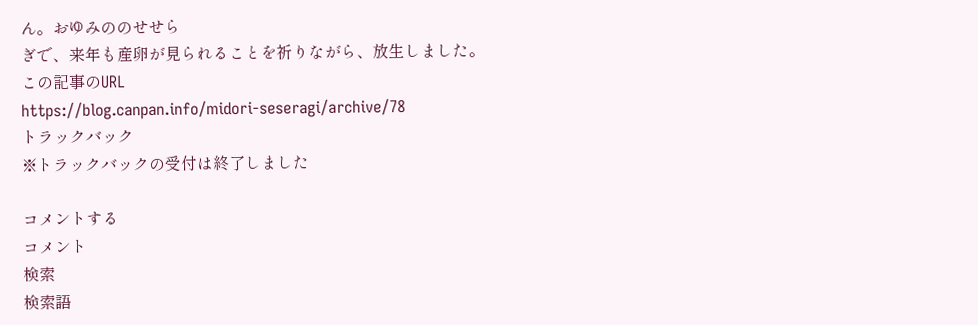ん。おゆみののせせら
ぎで、来年も産卵が見られることを祈りながら、放生しました。
この記事のURL
https://blog.canpan.info/midori-seseragi/archive/78
トラックバック
※トラックバックの受付は終了しました

コメントする
コメント
検索
検索語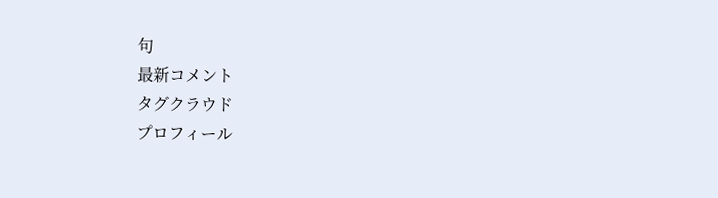句
最新コメント
タグクラウド
プロフィール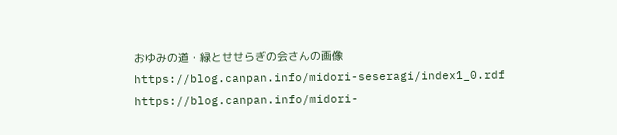おゆみの道・緑とせせらぎの会さんの画像
https://blog.canpan.info/midori-seseragi/index1_0.rdf
https://blog.canpan.info/midori-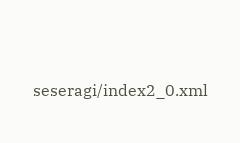seseragi/index2_0.xml